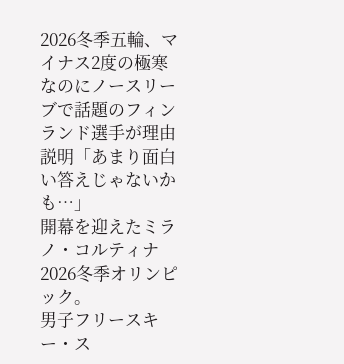2026冬季五輪、マイナス2度の極寒なのにノースリーブで話題のフィンランド選手が理由説明「あまり面白い答えじゃないかも…」
開幕を迎えたミラノ・コルティナ2026冬季オリンピック。
男子フリースキー・ス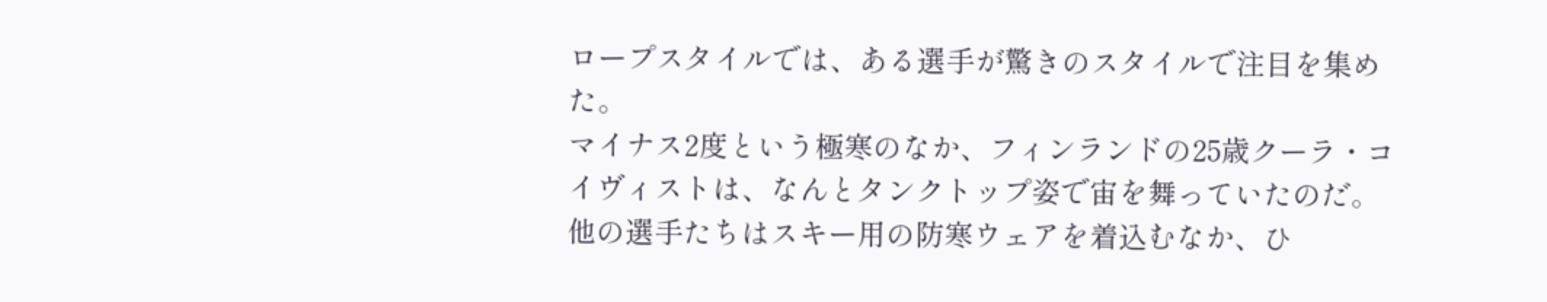ロープスタイルでは、ある選手が驚きのスタイルで注目を集めた。
マイナス2度という極寒のなか、フィンランドの25歳クーラ・コイヴィストは、なんとタンクトップ姿で宙を舞っていたのだ。
他の選手たちはスキー用の防寒ウェアを着込むなか、ひ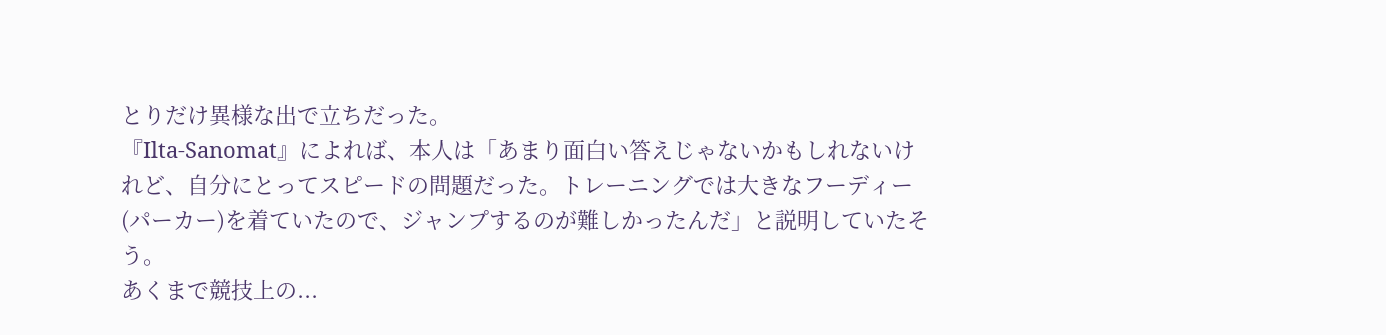とりだけ異様な出で立ちだった。
『Ilta-Sanomat』によれば、本人は「あまり面白い答えじゃないかもしれないけれど、自分にとってスピードの問題だった。トレーニングでは大きなフーディー(パーカー)を着ていたので、ジャンプするのが難しかったんだ」と説明していたそう。
あくまで競技上の...